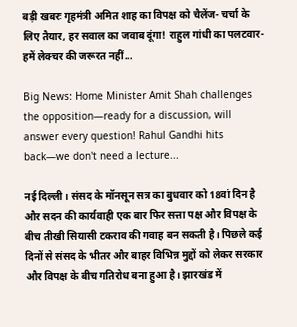बड़ी खबरः गृहमंत्री अमित शाह का विपक्ष को चैलेंज- चर्चा के लिए तैयार, हर सवाल का जवाब दूंगा! राहुल गांधी का पलटवार- हमें लेक्चर की जरूरत नहीं...

Big News: Home Minister Amit Shah challenges the opposition—ready for a discussion, will answer every question! Rahul Gandhi hits back—we don't need a lecture...

नई दिल्ली। संसद के मॉनसून सत्र का बुधवार को 18वां दिन है और सदन की कार्यवाही एक बार फिर सत्ता पक्ष और विपक्ष के बीच तीखी सियासी टकराव की गवाह बन सकती है। पिछले कई दिनों से संसद के भीतर और बाहर विभिन्न मुद्दों को लेकर सरकार और विपक्ष के बीच गतिरोध बना हुआ है। झारखंड में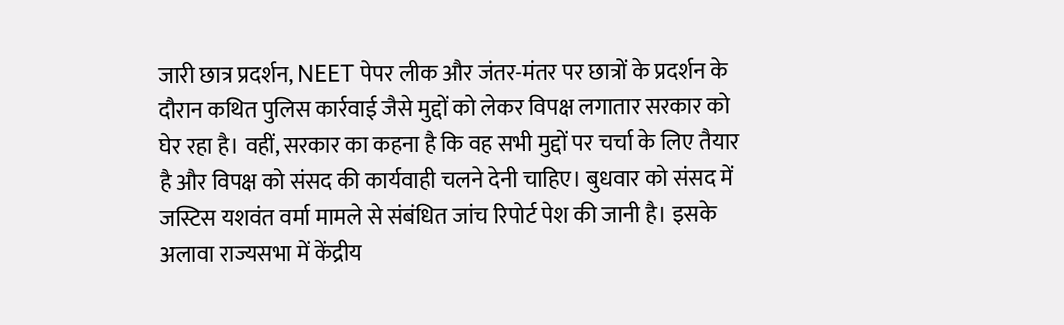जारी छात्र प्रदर्शन, NEET पेपर लीक और जंतर-मंतर पर छात्रों के प्रदर्शन के दौरान कथित पुलिस कार्रवाई जैसे मुद्दों को लेकर विपक्ष लगातार सरकार को घेर रहा है। वहीं, सरकार का कहना है कि वह सभी मुद्दों पर चर्चा के लिए तैयार है और विपक्ष को संसद की कार्यवाही चलने देनी चाहिए। बुधवार को संसद में जस्टिस यशवंत वर्मा मामले से संबंधित जांच रिपोर्ट पेश की जानी है। इसके अलावा राज्यसभा में केंद्रीय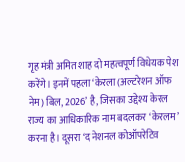गृह मंत्री अमित शाह दो महत्वपूर्ण विधेयक पेश करेंगे। इनमें पहला ‘केरला (अल्टरेशन ऑफ नेम) बिल, 2026’ है, जिसका उद्देश्य केरल राज्य का आधिकारिक नाम बदलकर ‘केरलम’ करना है। दूसरा ‘द नेशनल कोऑपरेटिव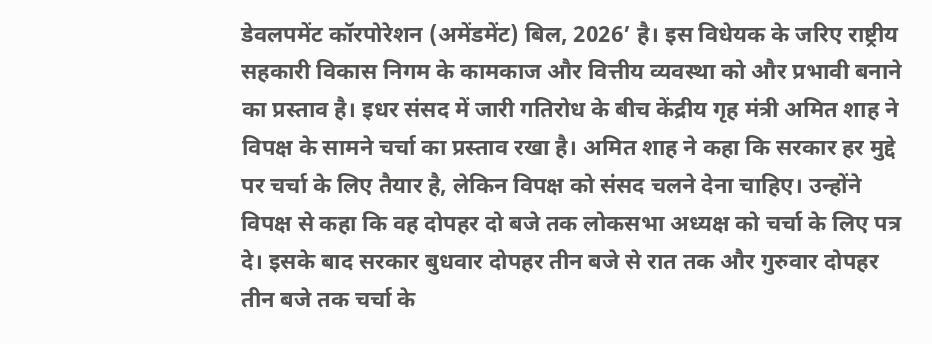डेवलपमेंट कॉरपोरेशन (अमेंडमेंट) बिल, 2026’ है। इस विधेयक के जरिए राष्ट्रीय सहकारी विकास निगम के कामकाज और वित्तीय व्यवस्था को और प्रभावी बनाने का प्रस्ताव है। इधर संसद में जारी गतिरोध के बीच केंद्रीय गृह मंत्री अमित शाह ने विपक्ष के सामने चर्चा का प्रस्ताव रखा है। अमित शाह ने कहा कि सरकार हर मुद्दे पर चर्चा के लिए तैयार है, लेकिन विपक्ष को संसद चलने देना चाहिए। उन्होंने विपक्ष से कहा कि वह दोपहर दो बजे तक लोकसभा अध्यक्ष को चर्चा के लिए पत्र दे। इसके बाद सरकार बुधवार दोपहर तीन बजे से रात तक और गुरुवार दोपहर तीन बजे तक चर्चा के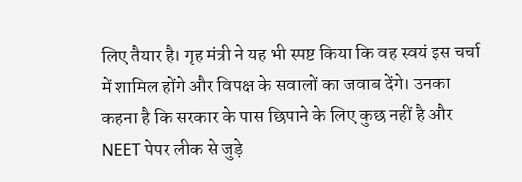लिए तैयार है। गृह मंत्री ने यह भी स्पष्ट किया कि वह स्वयं इस चर्चा में शामिल होंगे और विपक्ष के सवालों का जवाब देंगे। उनका कहना है कि सरकार के पास छिपाने के लिए कुछ नहीं है और NEET पेपर लीक से जुड़े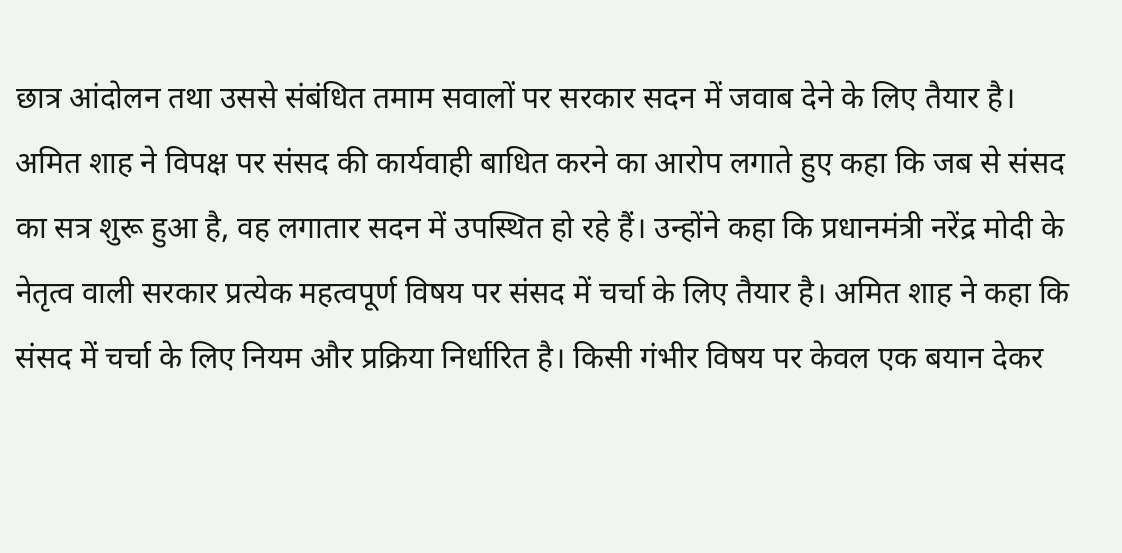छात्र आंदोलन तथा उससे संबंधित तमाम सवालों पर सरकार सदन में जवाब देने के लिए तैयार है। अमित शाह ने विपक्ष पर संसद की कार्यवाही बाधित करने का आरोप लगाते हुए कहा कि जब से संसद का सत्र शुरू हुआ है, वह लगातार सदन में उपस्थित हो रहे हैं। उन्होंने कहा कि प्रधानमंत्री नरेंद्र मोदी के नेतृत्व वाली सरकार प्रत्येक महत्वपूर्ण विषय पर संसद में चर्चा के लिए तैयार है। अमित शाह ने कहा कि संसद में चर्चा के लिए नियम और प्रक्रिया निर्धारित है। किसी गंभीर विषय पर केवल एक बयान देकर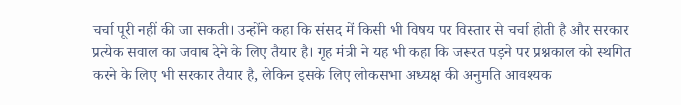चर्चा पूरी नहीं की जा सकती। उन्होंने कहा कि संसद में किसी भी विषय पर विस्तार से चर्चा होती है और सरकार प्रत्येक सवाल का जवाब देने के लिए तैयार है। गृह मंत्री ने यह भी कहा कि जरूरत पड़ने पर प्रश्नकाल को स्थगित करने के लिए भी सरकार तैयार है, लेकिन इसके लिए लोकसभा अध्यक्ष की अनुमति आवश्यक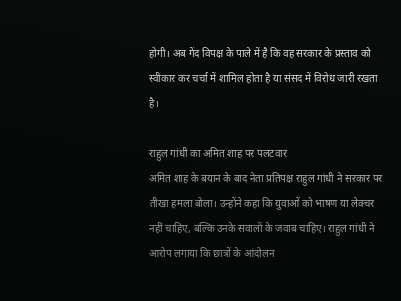होगी। अब गेंद विपक्ष के पाले में है कि वह सरकार के प्रस्ताव को स्वीकार कर चर्चा में शामिल होता है या संसद में विरोध जारी रखता है।

राहुल गांधी का अमित शाह पर पलटवार
अमित शाह के बयान के बाद नेता प्रतिपक्ष राहुल गांधी ने सरकार पर तीखा हमला बोला। उन्होंने कहा कि युवाओं को भाषण या लेक्चर नहीं चाहिए, बल्कि उनके सवालों के जवाब चाहिए। राहुल गांधी ने आरोप लगाया कि छात्रों के आंदोलन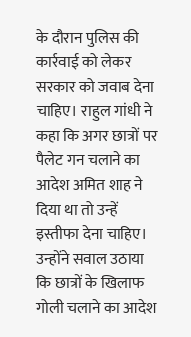के दौरान पुलिस की कार्रवाई को लेकर सरकार को जवाब देना चाहिए। राहुल गांधी ने कहा कि अगर छात्रों पर पैलेट गन चलाने का आदेश अमित शाह ने दिया था तो उन्हें इस्तीफा देना चाहिए। उन्होंने सवाल उठाया कि छात्रों के खिलाफ गोली चलाने का आदेश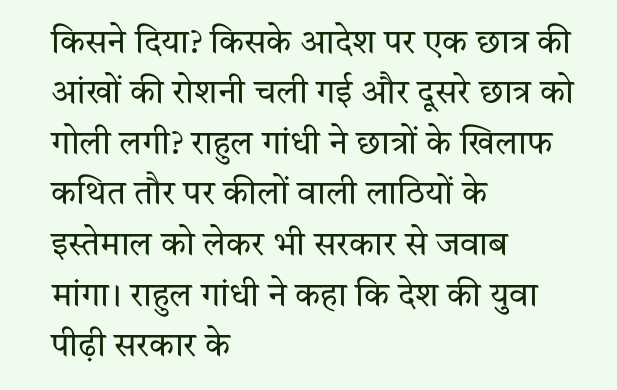किसने दिया? किसके आदेश पर एक छात्र की आंखों की रोशनी चली गई और दूसरे छात्र को गोली लगी? राहुल गांधी ने छात्रों के खिलाफ कथित तौर पर कीलों वाली लाठियों के इस्तेमाल को लेकर भी सरकार से जवाब मांगा। राहुल गांधी ने कहा कि देश की युवा पीढ़ी सरकार के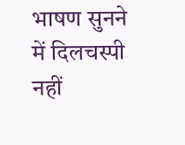भाषण सुनने में दिलचस्पी नहीं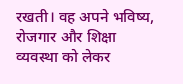रखती। वह अपने भविष्य, रोजगार और शिक्षा व्यवस्था को लेकर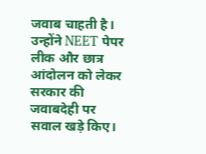जवाब चाहती है। उन्होंने NEET पेपर लीक और छात्र आंदोलन को लेकर सरकार की जवाबदेही पर सवाल खड़े किए।